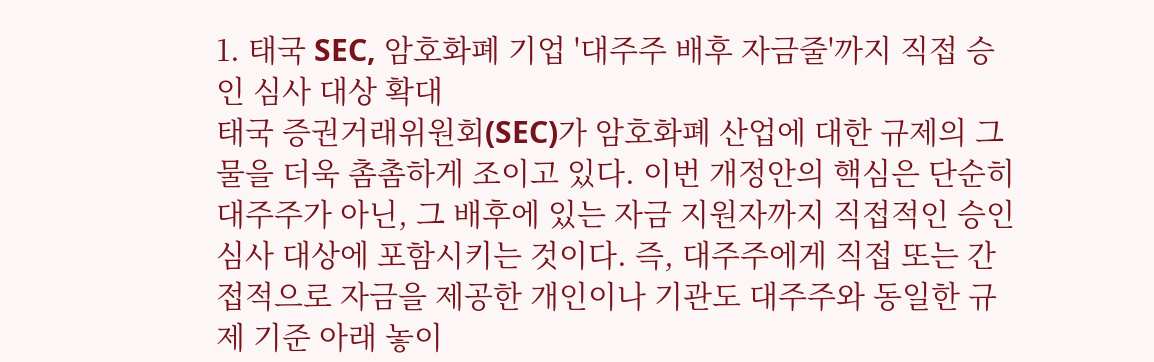1. 태국 SEC, 암호화폐 기업 '대주주 배후 자금줄'까지 직접 승인 심사 대상 확대
태국 증권거래위원회(SEC)가 암호화폐 산업에 대한 규제의 그물을 더욱 촘촘하게 조이고 있다. 이번 개정안의 핵심은 단순히 대주주가 아닌, 그 배후에 있는 자금 지원자까지 직접적인 승인 심사 대상에 포함시키는 것이다. 즉, 대주주에게 직접 또는 간접적으로 자금을 제공한 개인이나 기관도 대주주와 동일한 규제 기준 아래 놓이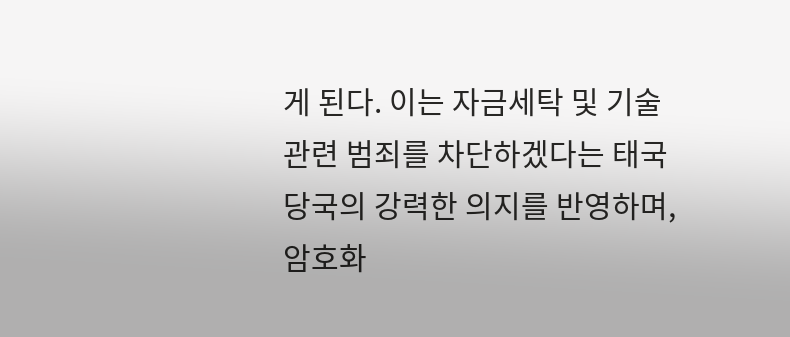게 된다. 이는 자금세탁 및 기술 관련 범죄를 차단하겠다는 태국 당국의 강력한 의지를 반영하며, 암호화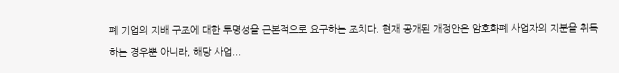폐 기업의 지배 구조에 대한 투명성을 근본적으로 요구하는 조치다. 현재 공개된 개정안은 암호화폐 사업자의 지분을 취득하는 경우뿐 아니라, 해당 사업...